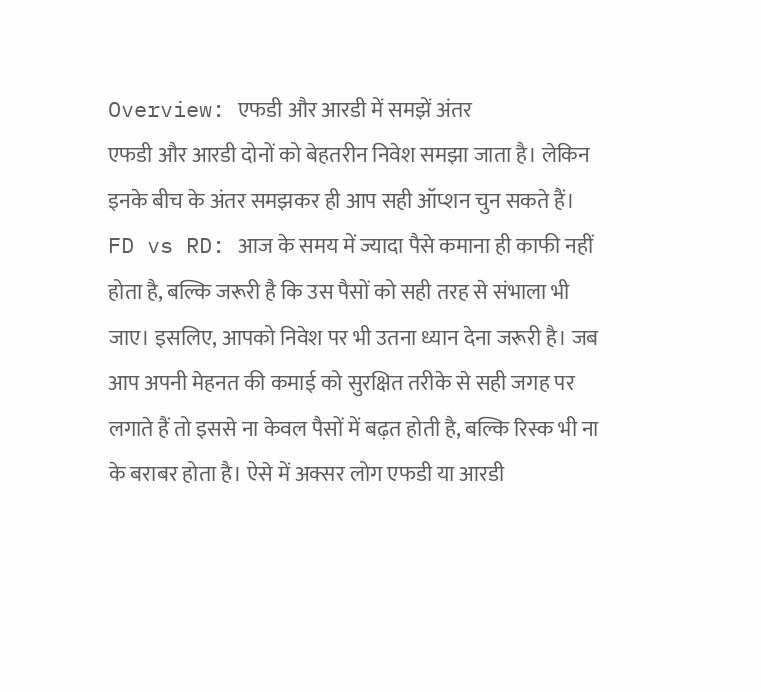Overview: एफडी और आरडी में समझें अंतर
एफडी और आरडी दोनों को बेहतरीन निवेश समझा जाता है। लेकिन इनके बीच के अंतर समझकर ही आप सही ऑप्शन चुन सकते हैं।
FD vs RD: आज के समय में ज्यादा पैसे कमाना ही काफी नहीं होता है, बल्कि जरूरी है कि उस पैसों को सही तरह से संभाला भी जाए। इसलिए, आपको निवेश पर भी उतना ध्यान देना जरूरी है। जब आप अपनी मेहनत की कमाई को सुरक्षित तरीके से सही जगह पर लगाते हैं तो इससे ना केवल पैसों में बढ़त होती है, बल्कि रिस्क भी ना के बराबर होता है। ऐसे में अक्सर लोग एफडी या आरडी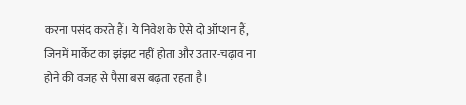करना पसंद करते हैं। ये निवेश के ऐसे दो ऑप्शन हैं, जिनमें मार्केट का झंझट नहीं होता और उतार-चढ़ाव ना होने की वजह से पैसा बस बढ़ता रहता है।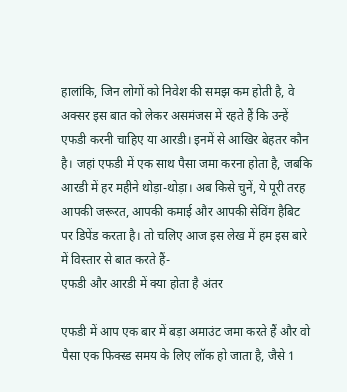हालांकि, जिन लोगों को निवेश की समझ कम होती है, वे अक्सर इस बात को लेकर असमंजस में रहते हैं कि उन्हें एफडी करनी चाहिए या आरडी। इनमें से आखिर बेहतर कौन है। जहां एफडी में एक साथ पैसा जमा करना होता है, जबकि आरडी में हर महीने थोड़ा-थोड़ा। अब किसे चुनें, ये पूरी तरह आपकी जरूरत, आपकी कमाई और आपकी सेविंग हैबिट पर डिपेंड करता है। तो चलिए आज इस लेख में हम इस बारे में विस्तार से बात करते हैं-
एफडी और आरडी में क्या होता है अंतर

एफडी में आप एक बार में बड़ा अमाउंट जमा करते हैं और वो पैसा एक फिक्स्ड समय के लिए लॉक हो जाता है, जैसे 1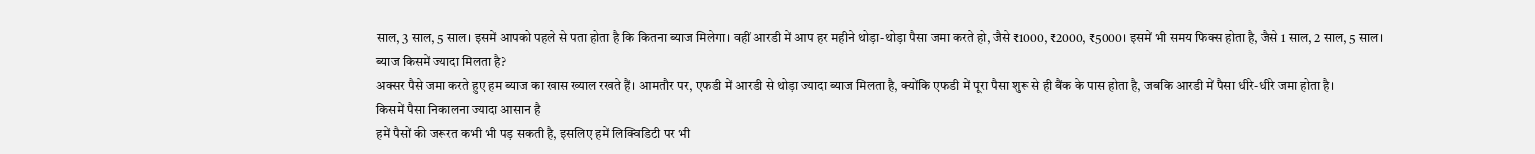साल, 3 साल, 5 साल। इसमें आपको पहले से पता होता है कि कितना ब्याज मिलेगा। वहीं आरडी में आप हर महीने थोड़ा-थोड़ा पैसा जमा करते हो, जैसे ₹1000, ₹2000, ₹5000। इसमें भी समय फिक्स होता है, जैसे 1 साल, 2 साल, 5 साल।
ब्याज किसमें ज्यादा मिलता है?
अक्सर पैसे जमा करते हुए हम ब्याज का खास ख्याल रखते हैं। आमतौर पर, एफडी में आरडी से थोड़ा ज्यादा ब्याज मिलता है, क्योंकि एफडी में पूरा पैसा शुरू से ही बैंक के पास होता है, जबकि आरडी में पैसा धीरे-धीरे जमा होता है।
किसमें पैसा निकालना ज्यादा आसान है
हमें पैसों की जरूरत कभी भी पड़ सकती है, इसलिए हमें लिक्विडिटी पर भी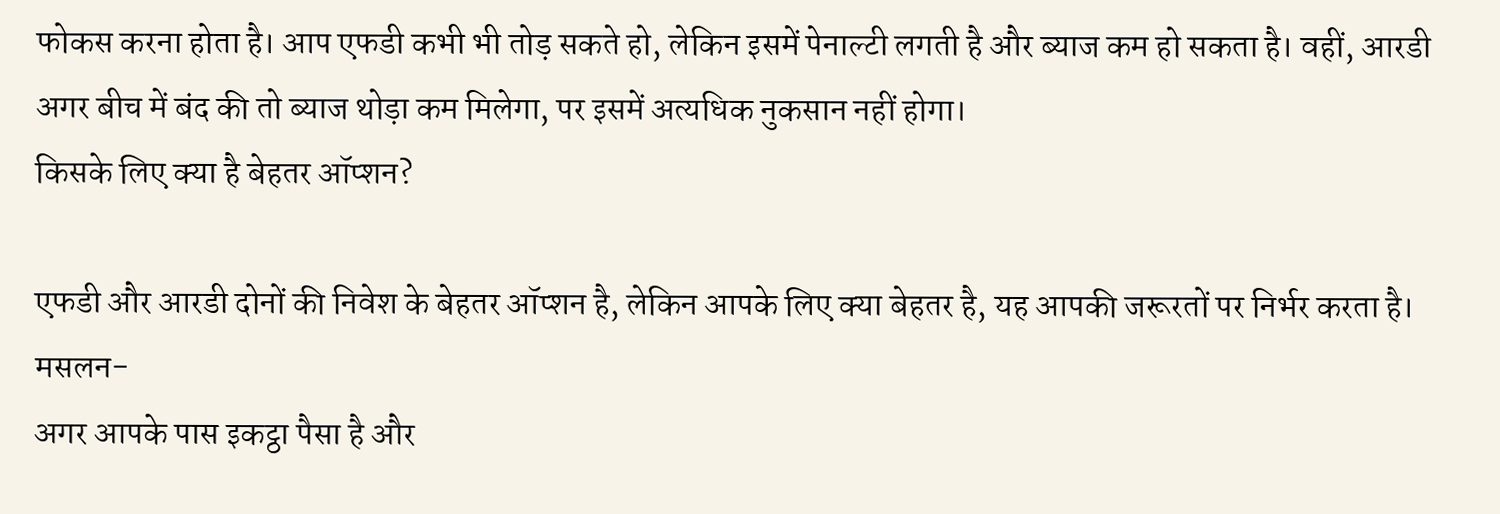फोकस करना होता है। आप एफडी कभी भी तोड़ सकते हो, लेकिन इसमें पेनाल्टी लगती है और ब्याज कम हो सकता है। वहीं, आरडी अगर बीच में बंद की तो ब्याज थोड़ा कम मिलेगा, पर इसमें अत्यधिक नुकसान नहीं होगा।
किसके लिए क्या है बेहतर ऑप्शन?

एफडी और आरडी दोनों की निवेश के बेहतर ऑप्शन है, लेकिन आपके लिए क्या बेहतर है, यह आपकी जरूरतों पर निर्भर करता है। मसलन-
अगर आपके पास इकट्ठा पैसा है और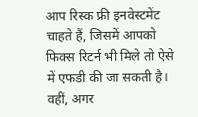आप रिस्क फ्री इनवेस्टमेंट चाहते हैं, जिसमें आपको फिक्स रिटर्न भी मिले तो ऐसे में एफडी की जा सकती है।
वहीं, अगर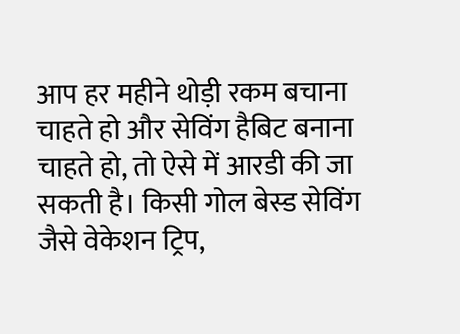आप हर महीने थोड़ी रकम बचाना चाहते हो और सेविंग हैबिट बनाना चाहते हो, तो ऐसे में आरडी की जा सकती है। किसी गोल बेस्ड सेविंग जैसे वेकेशन ट्रिप,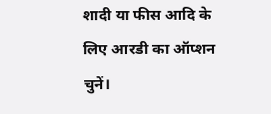शादी या फीस आदि के लिए आरडी का ऑप्शन चुनें।